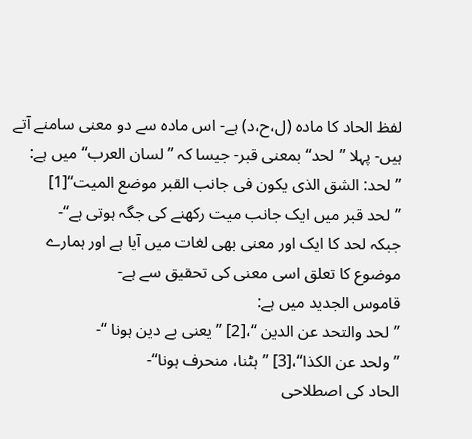لفظ الحاد کا مادہ (ل،ح،د) ہے- اس مادہ سے دو معنی سامنے آتے ہیں- پہلا ’’لحد‘‘ بمعنی قبر- جیسا کہ ’’لسان العرب‘‘ میں ہے:
’’لحد: الشق الذی یکون فی جانب القبر موضع المیت‘‘[1]
’’لحد قبر میں ایک جانب میت رکھنے کی جگہ ہوتی ہے‘‘-
جبکہ لحد کا ایک اور معنی بھی لغات میں آیا ہے اور ہمارے موضوع کا تعلق اسی معنی کی تحقیق سے ہے-
قاموس الجدید میں ہے:
’’لحد والتحد عن الدین ‘‘،[2] ’’ یعنی بے دین ہونا ‘‘-
’’ولحد عن الکذا‘‘،[3] ’’ ہٹنا، منحرف ہونا‘‘-
الحاد کی اصطلاحی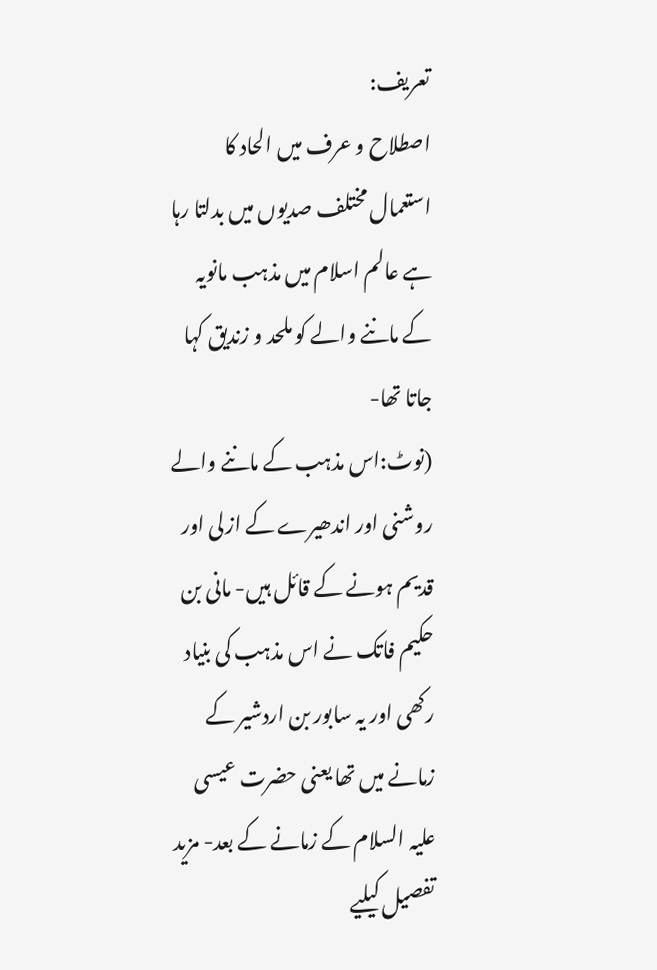تعریف:
اصطلاح و عرف میں الحاد کا استعمال مختلف صدیوں میں بدلتا رہا ہے عالم اسلام میں مذہب مانویہ کے ماننے والے کو ملحد و زندیق کہا جاتا تھا-
(نوٹ:اس مذہب کے ماننے والے روشنی اور اندھیرے کے ازلی اور قدیم ہونے کے قائل ہیں- مانی بن حکیم فاتک نے اس مذہب کی بنیاد رکھی اور یہ سابور بن اردشیر کے زمانے میں تھا یعنی حضرت عیسی علیہ السلام کے زمانے کے بعد- مزید تفصیل کیلیے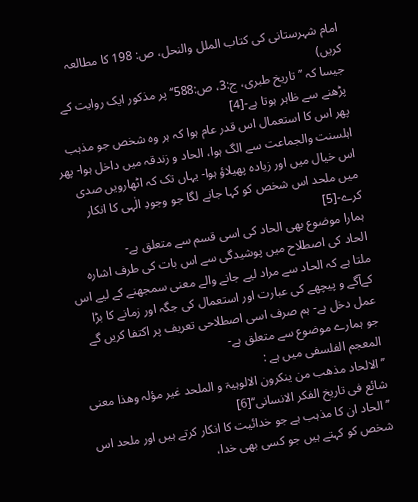امام شہرستانی کی کتاب الملل والنحل، ص: 198 کا مطالعہ کریں)
جیسا کہ ’’تاریخ طبری، ج:3، ص:588‘‘ پر مذکور ایک روایت کے پڑھنے سے ظاہر ہوتا ہے-[4]
پھر اس کا استعمال اس قدر عام ہوا کہ ہر وہ شخص جو مذہب اہلسنت والجماعت سے الگ ہوا، الحاد و زندقہ میں داخل ہوا- پھر اس خیال میں اور زیادہ پھیلاؤ ہوا- یہاں تک کہ اٹھارویں صدی میں ملحد اس شخص کو کہا جانے لگا جو وجودِ الٰہی کا انکار کرے-[5]
ہمارا موضوع بھی الحاد کی اسی قسم سے متعلق ہے-
الحاد کی اصطلاح میں پوشیدگی سے اس بات کی طرف اشارہ ملتا ہے کہ الحاد سے مراد لیے جانے والے معنی سمجھنے کے لیے اس کےآگے و پیچھے کی عبارت اور استعمال کی جگہ اور زمانے کا بڑا عمل دخل ہے- ہم صرف اسی اصطلاحی تعریف پر اکتفا کریں گے جو ہمارے موضوع سے متعلق ہے-
المعجم الفلسفی میں ہے :
’’الالحاد مذھب من ینکرون الالوہیۃ و الملحد غیر مؤلہ وھذا معنی شائع فی تاریخ الفکر الانسانی‘‘[6]
’’الحاد ان کا مذہب ہے جو خدائیت کا انکار کرتے ہیں اور ملحد اس شخص کو کہتے ہیں جو کسی بھی خدا،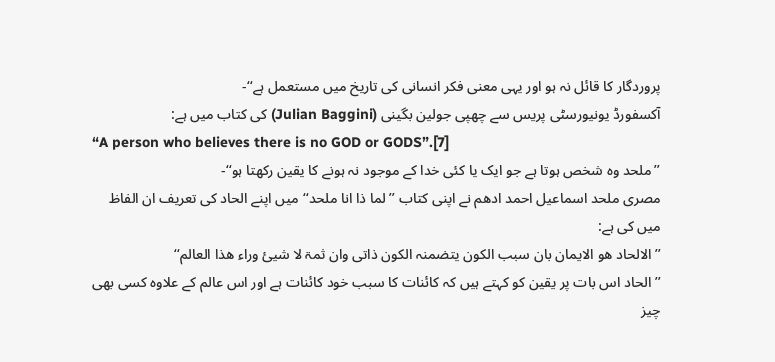پروردگار کا قائل نہ ہو اور یہی معنی فکر انسانی کی تاریخ میں مستعمل ہے‘‘-
آکسفورڈ یونیورسٹی پریس سے چھپی جولین بگینی (Julian Baggini) کی کتاب میں ہے:
“A person who believes there is no GOD or GODS”.[7]
’’ملحد وہ شخص ہوتا ہے جو ایک یا کئی خدا کے موجود نہ ہونے کا یقین رکھتا ہو‘‘-
مصری ملحد اسماعیل احمد ادھم نے اپنی کتاب ’’لما ذا انا ملحد‘‘ میں اپنے الحاد کی تعریف ان الفاظ میں کی ہے:
’’الالحاد ھو الایمان بان سبب الکون یتضمنہ الکون ذاتی وان ثمۃ لا شیئ وراء ھذا العالم‘‘
’’الحاد اس بات پر یقین کو کہتے ہیں کہ کائنات کا سبب خود کائنات ہے اور اس عالم کے علاوہ کسی بھی چیز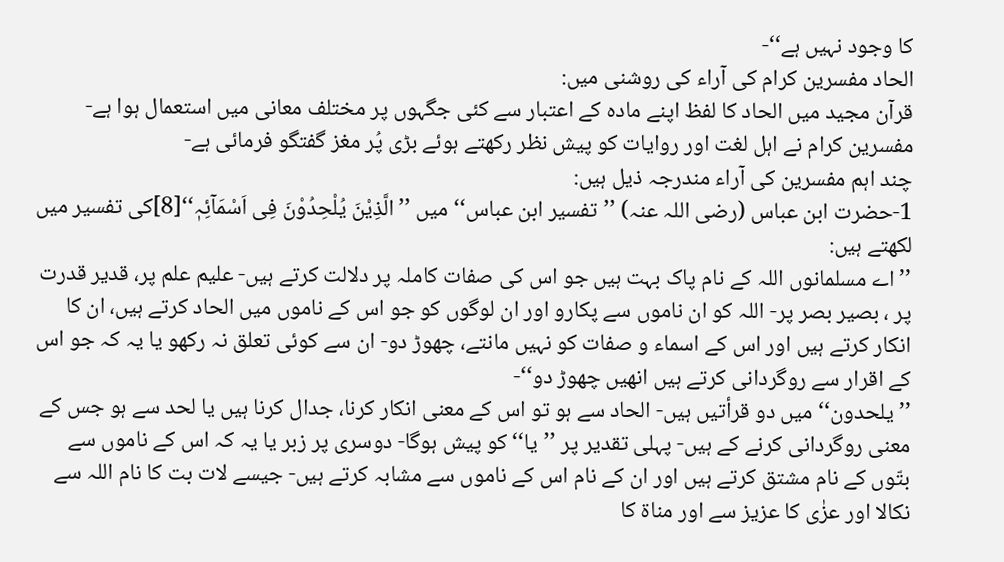کا وجود نہیں ہے‘‘-
الحاد مفسرین کرام کی آراء کی روشنی میں:
قرآن مجید میں الحاد کا لفظ اپنے مادہ کے اعتبار سے کئی جگہوں پر مختلف معانی میں استعمال ہوا ہے- مفسرین کرام نے اہل لغت اور روایات کو پیش نظر رکھتے ہوئے بڑی پُر مغز گفتگو فرمائی ہے-
چند اہم مفسرین کی آراء مندرجہ ذیل ہیں:
1-حضرت ابن عباس (رضی اللہ عنہ) ’’تفسیر ابن عباس‘‘ میں ’’الَّذِیْنَ یُلْحِدُوْنَ فِی اَسْمَآئِہٖ‘‘[8]کی تفسیر میں لکھتے ہیں:
’’اے مسلمانوں اللہ کے نام پاک بہت ہیں جو اس کی صفات کاملہ پر دلالت کرتے ہیں- علیم علم پر، قدیر قدرت پر ، بصیر بصر پر- اللہ کو ان ناموں سے پکارو اور ان لوگوں کو جو اس کے ناموں میں الحاد کرتے ہیں، ان کا انکار کرتے ہیں اور اس کے اسماء و صفات کو نہیں مانتے، چھوڑ دو- ان سے کوئی تعلق نہ رکھو یا یہ کہ جو اس کے اقرار سے روگردانی کرتے ہیں انھیں چھوڑ دو‘‘-
’’یلحدون‘‘ میں دو قرأتیں ہیں- الحاد سے ہو تو اس کے معنی انکار کرنا، جدال کرنا ہیں یا لحد سے ہو جس کے معنی روگردانی کرنے کے ہیں- پہلی تقدیر پر ’’یا‘‘کو پیش ہوگا- دوسری پر زبر یا یہ کہ اس کے ناموں سے بتّوں کے نام مشتق کرتے ہیں اور ان کے نام اس کے ناموں سے مشابہ کرتے ہیں- جیسے لات بت کا نام اللہ سے نکالا اور عزٰی کا عزیز سے اور مناة کا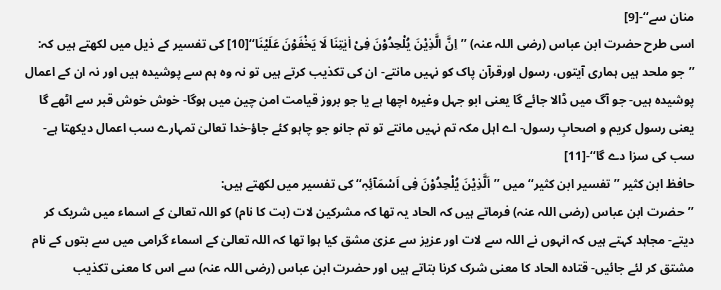منان سے‘‘-[9]
اسی طرح حضرت ابن عباس (رضی اللہ عنہ) ’’اِنَّ الَّذِیْنَ یُلْحِدُوْنَ فِیْ اٰیٰتِنَا لَا یَخْفَوْنَ عَلَیْنَا‘‘[10] کی تفسیر کے ذیل میں لکھتے ہیں کہ:
’’جو ملحد ہیں ہماری آیتوں، رسول اورقرآن پاک کو نہیں مانتے- ان کی تکذیب کرتے ہیں تو نہ وہ ہم سے پوشیدہ ہیں اور نہ ان کے اعمال پوشیدہ ہیں- جو آگ میں ڈالا جائے گا یعنی ابو جہل وغیرہ اچھا ہے یا جو بروز قیامت امن چین میں ہوگا- خوش خوش قبر سے اٹھے گا یعنی رسول کریم و اصحابِ رسول- اے اہل مکہ تم نہیں مانتے تو تم جانو جو چاہو کئے جاؤ-خدا تعالیٰ تمہارے سب اعمال دیکھتا ہے- سب کی سزا دے گا‘‘-[11]
حافظ ابن کثیر ’’تفسیر ابن کثیر‘‘ میں ’’اَلَّذِیْنَ یُلْحِدُوْنَ فِی اَسْمَآئِہٖ‘‘ کی تفسیر میں لکھتے ہیں:
’’حضرت ابن عباس (رضی اللہ عنہ) فرماتے ہیں کہ الحاد یہ تھا کہ مشرکین لات (بت کا نام) کو اللہ تعالیٰ کے اسماء میں شریک کر دیتے- مجاہد کہتے ہیں کہ انہوں نے اللہ سے لات اور عزیز سے عزیٰ مشق کیا ہوا تھا کہ اللہ تعالیٰ کے اسماء گرامی میں سے بتوں کے نام مشتق کر لئے جائیں- قتادہ الحاد کا معنی شرک کرنا بتاتے ہیں اور حضرت ابن عباس (رضی اللہ عنہ) سے اس کا معنی تکذیب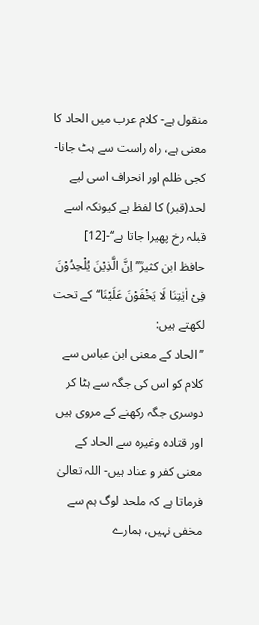منقول ہے- کلام عرب میں الحاد کا معنی ہے، راہ راست سے ہٹ جانا- کجی ظلم اور انحراف اسی لیے لحد(قبر) کا لفظ ہے کیونکہ اسے قبلہ رخ پھیرا جاتا ہے‘‘-[12]
حافظ ابن کثیرؒ’’اِنَّ الَّذِیْنَ یُلْحِدُوْنَ فِیْ اٰیٰتِنَا لَا یَخْفَوْنَ عَلَیْنَا‘‘کے تحت لکھتے ہیں:
’’الحاد کے معنی ابن عباس سے کلام کو اس کی جگہ سے ہٹا کر دوسری جگہ رکھنے کے مروی ہیں اور قتادہ وغیرہ سے الحاد کے معنی کفر و عناد ہیں- اللہ تعالیٰ فرماتا ہے کہ ملحد لوگ ہم سے مخفی نہیں، ہمارے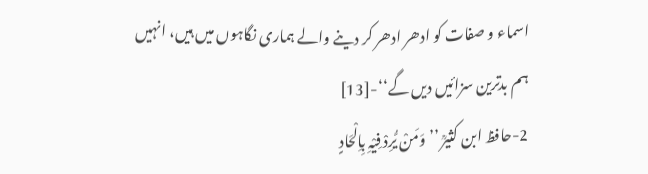اسماء و صفات کو ادھر ادھر کر دینے والے ہماری نگاہوں میں ہیں، انہیں ہم بدترین سزائیں دیں گے‘‘-[13]
2-حافظ ابن کثیرؒ ’’وَمَنْ یُّرِدْ فِیْہِ بِاِلْحَادٍ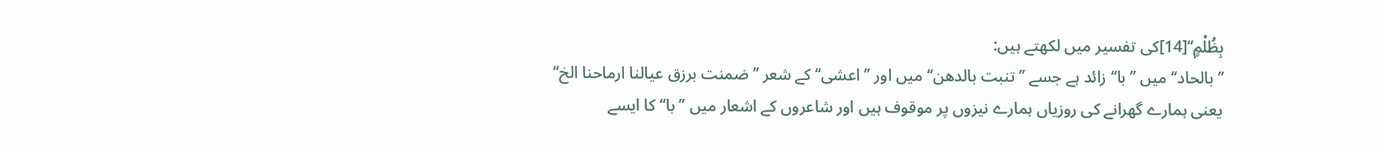بِظُلْمٍ‘‘[14]کی تفسیر میں لکھتے ہیں:
’’بالحاد‘‘ میں ’’با‘‘ زائد ہے جسے ’’تنبت بالدھن‘‘ میں اور ’’اعشی‘‘ کے شعر ’’ضمنت برزق عیالنا ارماحنا الخ‘‘ یعنی ہمارے گھرانے کی روزیاں ہمارے نیزوں پر موقوف ہیں اور شاعروں کے اشعار میں ’’با‘‘ کا ایسے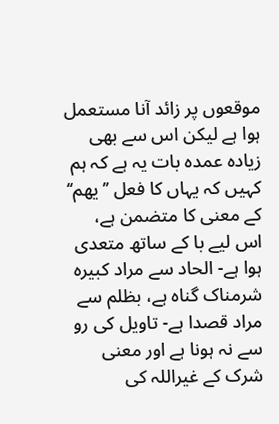موقعوں پر زائد آنا مستعمل ہوا ہے لیکن اس سے بھی زیادہ عمدہ بات یہ ہے کہ ہم کہیں کہ یہاں کا فعل ’’یھم‘‘ کے معنی کا متضمن ہے، اس لیے با کے ساتھ متعدی ہوا ہے- الحاد سے مراد کبیرہ شرمناک گناہ ہے، بظلم سے مراد قصدا ہے- تاویل کی رو سے نہ ہونا ہے اور معنی شرک کے غیراللہ کی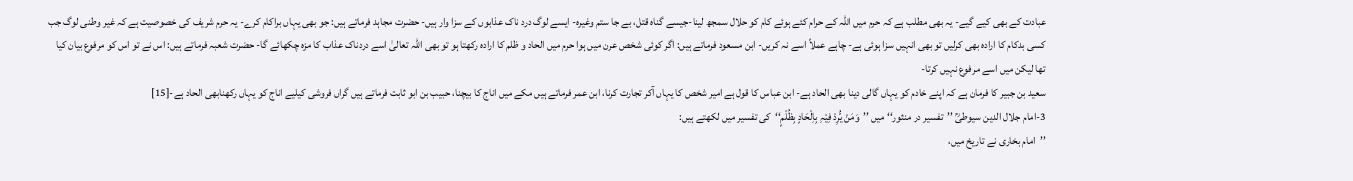عبادت کے بھی کیے گیے- یہ بھی مطلب ہے کہ حرم میں اللہ کے حرام کئے ہوئے کام کو حلال سمجھ لینا-جیسے گناہ قتل، بے جا ستم وغیرہ- ایسے لوگ درد ناک عذابوں کے سزا وار ہیں- حضرت مجاہد فرماتے ہیں: جو بھی یہاں براکام کرے- یہ حرم شریف کی خصوصیت ہے کہ غیر وطنی لوگ جب کسی بدکام کا ارادہ بھی کرلیں تو بھی انہیں سزا ہوئی ہے- چاہے عملاً اسے نہ کریں- ابن مسعود فرماتے ہیں: اگر کوئی شخص عرن میں ہوا حرم میں الحاد و ظلم کا ارادہ رکھتا ہو تو بھی اللہ تعالیٰ اسے دردناک عذاب کا مزہ چکھائے گا- حضرت شعبہ فرماتے ہیں: اس نے تو اس کو مرفوع بیان کیا تھا لیکن میں اسے مرفوع نہیں کرتا-
سعید بن جبیر کا فرمان ہے کہ اپنے خادم کو یہاں گالی دینا بھی الحاد ہے- ابن عباس کا قول ہے امیر شخص کا یہاں آکر تجارت کرنا، ابن عمر فرماتے ہیں مکے میں اناج کا بیچنا، حبیب بن ابو ثابت فرماتے ہیں گراں فروشی کیلیے اناج کو یہاں رکھنابھی الحاد ہے-[15]
3-امام جلال الدین سیوطیؒ ’’تفسیر در منثور‘‘ میں ’’وَمَنْ یُّرِدْ فِیْہِ بِاِلْحَادٍ بِظُلْمٍ‘‘کی تفسیر میں لکھتے ہیں:
’’امام بخاری نے تاریخ میں،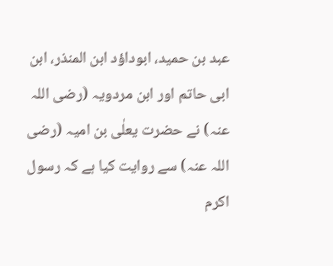عبد بن حمید، ابوداؤد ابن المنذر، ابن ابی حاتم اور ابن مردویہ (رضی اللہ عنہ) نے حضرت یعلٰی بن امیہ (رضی اللہ عنہ) سے روایت کیا ہے کہ رسول اکرم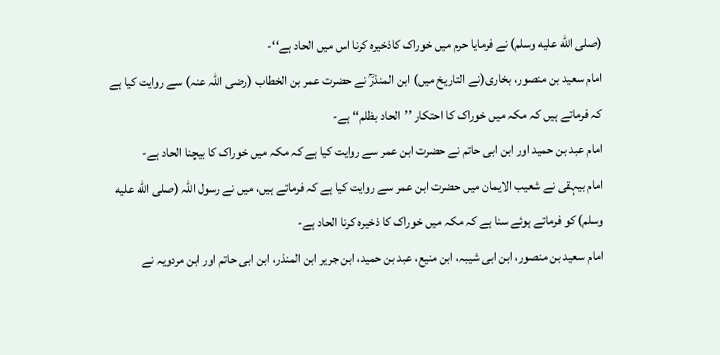(صلى الله عليه وسلم) نے فرمایا حرم میں خوراک کاذخیرہ کرنا اس میں الحاد ہے‘‘-
امام سعید بن منصور، بخاری(نے التاریخ میں) ابن المنذرؒ نے حضرت عمر بن الخطاب (رضی اللہ عنہ) سے روایت کیا ہے کہ فرماتے ہیں کہ مکہ میں خوراک کا احتکار ’’الحاد بظلم‘‘ ہے-
امام عبد بن حمید اور ابن ابی حاتم نے حضرت ابن عمر سے روایت کیا ہے کہ مکہ میں خوراک کا بیچنا الحاد ہے-
امام بیہقی نے شعیب الایمان میں حضرت ابن عمر سے روایت کیا ہے کہ فرماتے ہیں، میں نے رسول اللہ (صلى الله عليه وسلم) کو فرماتے ہوئے سنا ہے کہ مکہ میں خوراک کا ذخیرہ کرنا الحاد ہے-
امام سعید بن منصور، ابن ابی شیبہ، ابن منیع، عبد بن حمید، ابن جریر ابن المنذر، ابن ابی حاتم اور ابن مردویہ نے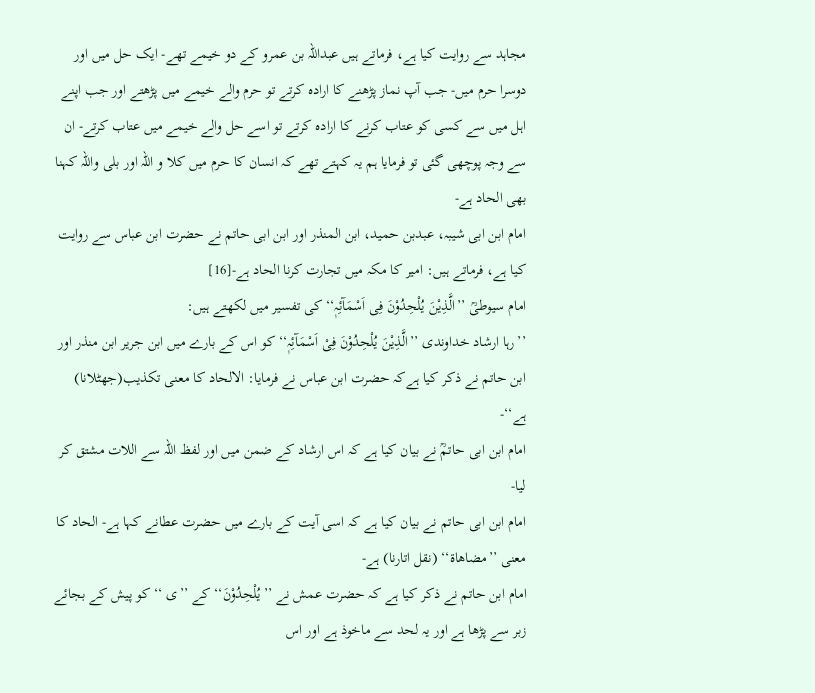مجاہد سے روایت کیا ہے، فرماتے ہیں عبداللہ بن عمرو کے دو خیمے تھے- ایک حل میں اور دوسرا حرم میں- جب آپ نماز پڑھنے کا ارادہ کرتے تو حرم والے خیمے میں پڑھتے اور جب اپنے اہل میں سے کسی کو عتاب کرنے کا ارادہ کرتے تو اسے حل والے خیمے میں عتاب کرتے- ان سے وجہ پوچھی گئی تو فرمایا ہم یہ کہتے تھے کہ انسان کا حرم میں کلا و اللہ اور بلی واللہ کہنا بھی الحاد ہے-
امام ابن ابی شیبہ، عبدبن حمید، ابن المنذر اور ابن ابی حاتم نے حضرت ابن عباس سے روایت کیا ہے، فرماتے ہیں: امیر کا مکہ میں تجارت کرنا الحاد ہے-[16]
امام سیوطیؒ ’’الَّذِیْنَ یُلْحِدُوْنَ فِی اَسْمَآئِہٖ‘‘ کی تفسیر میں لکھتے ہیں:
’’رہا ارشاد خداوندی ’’الَّذِیْنَ یُلْحِدُوْنَ فِیْ اَسْمَآئِہٖ‘‘ کو اس کے بارے میں ابن جریر ابن منذر اور ابن حاتم نے ذکر کیا ہےکہ حضرت ابن عباس نے فرمایا: الالحاد کا معنی تکذیب(جھٹلانا) ہے‘‘-
امام ابن ابی حاتمؒ نے بیان کیا ہے کہ اس ارشاد کے ضمن میں اور لفظ اللہ سے اللات مشتق کر لیا-
امام ابن ابی حاتم نے بیان کیا ہے کہ اسی آیت کے بارے میں حضرت عطانے کہا ہے- الحاد کا معنی ’’مضاھاۃ‘‘ (نقل اتارنا) ہے-
امام ابن حاتم نے ذکر کیا ہے کہ حضرت عمش نے ’’یُلْحِدُوْنَ‘‘ کے ’’ی ‘‘ کو پیش کے بجائے زبر سے پڑھا ہے اور یہ لحد سے ماخوذ ہے اور اس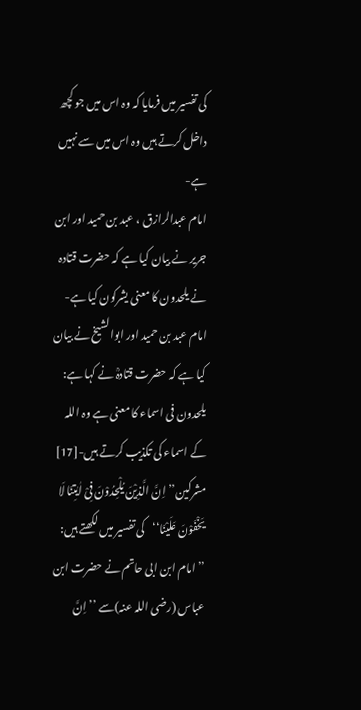کی تفسیر میں فرمایا کہ وہ اس میں جو کچھ داخل کرتے ہیں وہ اس میں سے نہیں ہے-
امام عبدالرازق ، عبد بن حمید اور ابن جریر نے بیان کیا ہے کہ حضرت قتادہ نے یلحدون کا معنی یشرکون کیا ہے-
امام عبد بن حمید اور ابوالشیخ نے بیان کیا ہے کہ حضرت قتادہؒ نے کہا ہے: یلحدون فی اسماء کا معنی ہے وہ اللہ کے اسماء کی تکذیب کرتے ہیں-[17]
مشرکین’’اِنَّ الَّذِیْنَ یُلْحِدُوْنَ فِیْ اٰیٰتِنَا لَا یَخْفَوْنَ عَلَیْنَا‘‘کی تفسیر میں لکھتے ہیں:
’’امام ابن ابی حاتم نے حضرت ابن عباس (رضی اللہ عنہ)سے ’’اِنَّ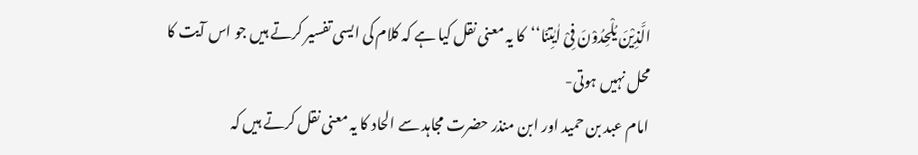الَّذِیْنَ یُلْحِدُوْنَ فِیْ اٰیٰتِنَا‘‘کا یہ معنی نقل کیا ہے کہ کلام کی ایسی تفسیر کرتے ہیں جو اس آیت کا محل نہیں ہوتی-
امام عبد بن حمید اور ابن منذر حضرت مجاہد سے الحاد کا یہ معنی نقل کرتے ہیں کہ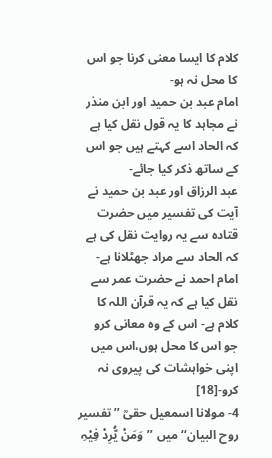کلام کا ایسا معنی کرنا جو اس کا محل نہ ہو-
امام عبد بن حمید اور ابن منذر نے مجاہد کا یہ قول نقل کیا ہے کہ الحاد اسے کہتے ہیں جو اس کے ساتھ ذکر کیا جائے-
عبد الرزاق اور عبد بن حمید نے آیت کی تفسیر میں حضرت قتادہ سے یہ روایت نقل کی ہے کہ الحاد سے مراد جھٹلانا ہے-
امام احمد نے حضرت عمر سے نقل کیا ہے کہ یہ قرآن اللہ کا کلام ہے- اس کے وہ معانی کرو جو اس کا محل ہوں،اس میں اپنی خواہشات کی پیروی نہ کرو-[18]
4- مولانا اسمعیل حقیؒ ’’تفسیر روح البیان‘‘ میں ’’وَمَنْ یُّرِدْ فِیْہِ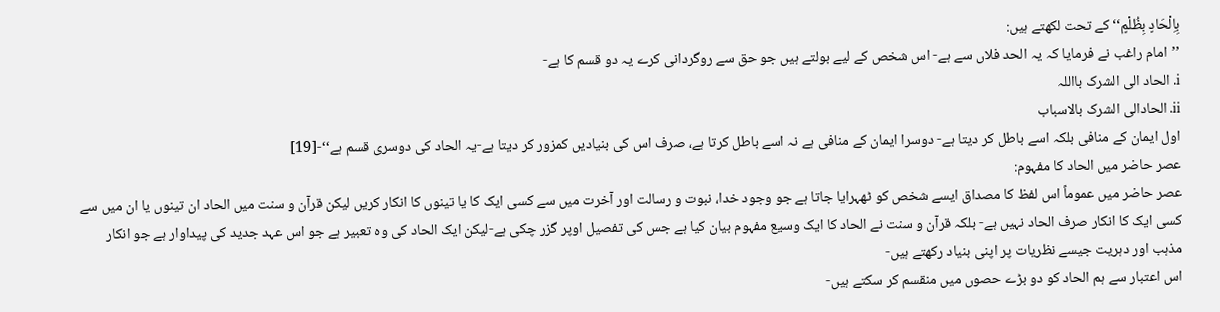بِاِلْحَادٍ بِظُلْمٍ‘‘کے تحت لکھتے ہیں:
’’امام راغب نے فرمایا کہ یہ الحد فلاں سے ہے- اس شخص کے لیے بولتے ہیں جو حق سے روگردانی کرے یہ دو قسم کا ہے-
i. الحاد الی الشرک بااللہ
ii. الحادالی الشرک بالاسباب
اول ایمان کے منافی بلکہ اسے باطل کر دیتا ہے- دوسرا ایمان کے منافی ہے نہ اسے باطل کرتا ہے، صرف اس کی بنیادیں کمزور کر دیتا ہے-یہ الحاد کی دوسری قسم ہے‘‘-[19]
عصر حاضر میں الحاد کا مفہوم:
عصر حاضر میں عموماً اس لفظ کا مصداق ایسے شخص کو ٹھہرایا جاتا ہے جو وجود خدا، نبوت و رسالت اور آخرت میں سے کسی ایک کا یا تینوں کا انکار کریں لیکن قرآن و سنت میں الحاد ان تینوں یا ان میں سے کسی ایک کا انکار صرف الحاد نہیں ہے- بلکہ قرآن و سنت نے الحاد کا ایک وسیع مفہوم بیان کیا ہے جس کی تفصیل اوپر گزر چکی ہے-لیکن ایک الحاد کی وہ تعبیر ہے جو اس عہد جدید کی پیداوار ہے جو انکار مذہب اور دہریت جیسے نظریات پر اپنی بنیاد رکھتے ہیں-
اس اعتبار سے ہم الحاد کو دو بڑے حصوں میں منقسم کر سکتے ہیں-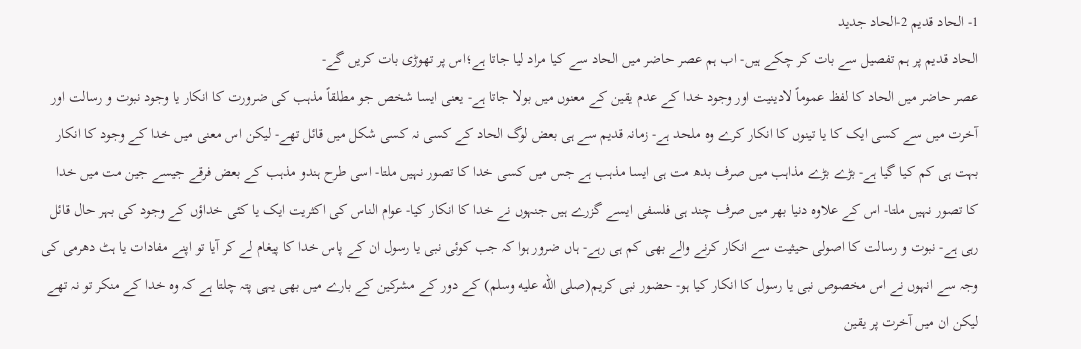1- الحاد قدیم 2-الحاد جدید
الحاد قدیم پر ہم تفصیل سے بات کر چکے ہیں- اب ہم عصر حاضر میں الحاد سے کیا مراد لیا جاتا ہے؛اس پر تھوڑی بات کریں گے-
عصر حاضر میں الحاد کا لفظ عموماً لادینیت اور وجود خدا کے عدم یقین کے معنوں میں بولا جاتا ہے- یعنی ایسا شخص جو مطلقاً مذہب کی ضرورت کا انکار یا وجود نبوت و رسالت اور آخرت میں سے کسی ایک کا یا تینوں کا انکار کرے وہ ملحد ہے- زمانہ قدیم سے ہی بعض لوگ الحاد کے کسی نہ کسی شکل میں قائل تھے- لیکن اس معنی میں خدا کے وجود کا انکار بہت ہی کم کیا گیا ہے- بڑے بڑے مذاہب میں صرف بدھ مت ہی ایسا مذہب ہے جس میں کسی خدا کا تصور نہیں ملتا- اسی طرح ہندو مذہب کے بعض فرقے جیسے جین مت میں خدا کا تصور نہیں ملتا- اس کے علاوہ دنیا بھر میں صرف چند ہی فلسفی ایسے گزرے ہیں جنہوں نے خدا کا انکار کیا- عوام الناس کی اکثریت ایک یا کئی خداؤں کے وجود کی بہر حال قائل رہی ہے- نبوت و رسالت کا اصولی حیثیت سے انکار کرنے والے بھی کم ہی رہے- ہاں ضرور ہوا کہ جب کوئی نبی یا رسول ان کے پاس خدا کا پیغام لے کر آیا تو اپنے مفادات یا ہٹ دھرمی کی وجہ سے انہوں نے اس مخصوص نبی یا رسول کا انکار کیا ہو- حضور نبی کریم(صلى الله عليه وسلم) کے دور کے مشرکین کے بارے میں بھی یہی پتہ چلتا ہے کہ وہ خدا کے منکر تو نہ تھے لیکن ان میں آخرت پر یقین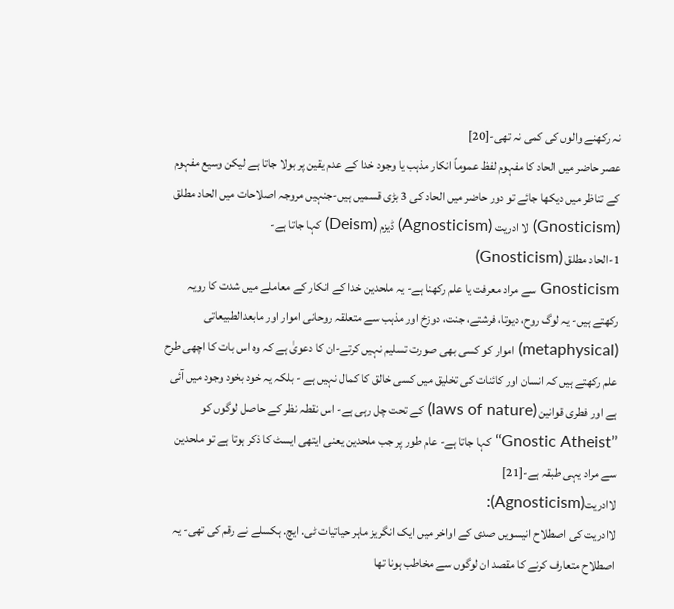نہ رکھنے والوں کی کمی نہ تھی-[20]
عصر حاضر میں الحاد کا مفہوم لفظ عموماً انکار مذہب یا وجود خدا کے عدم یقین پر بولا جاتا ہے لیکن وسیع مفہوم کے تناظر میں دیکھا جائے تو دور حاضر میں الحاد کی 3 بڑی قسمیں ہیں-جنہیں مروجہ اصلاحات میں الحاد مطلق (Gnosticism) لا ادریت (Agnosticism) ڈیزم (Deism) کہا جاتا ہے-
1-الحاد مطلق (Gnosticism)
Gnosticism سے مراد معرفت یا علم رکھنا ہے- یہ ملحدین خدا کے انکار کے معاملے میں شدت کا رویہ رکھتے ہیں- یہ لوگ روح، دیوتا، فرشتے، جنت، دوزخ اور مذہب سے متعلقہ روحانی اموار اور مابعدالطبیعاتی (metaphysical) اموار کو کسی بھی صورت تسلیم نہیں کرتے-ان کا دعویٰ ہے کہ وہ اس بات کا اچھی طرح علم رکھتے ہیں کہ انسان اور کائنات کی تخلیق میں کسی خالق کا کمال نہیں ہے - بلکہ یہ خود بخود وجود میں آئی ہے اور فطری قوانین (laws of nature) کے تحت چل رہی ہے- اس نقطہ نظر کے حاصل لوگوں کو ’’Gnostic Atheist‘‘ کہا جاتا ہے- عام طور پر جب ملحدین یعنی ایتھی ایسٹ کا ذکر ہوتا ہے تو ملحدین سے مراد یہی طبقہ ہے-[21]
لاادریت(Agnosticism):
لاادریت کی اصطلاح انیسویں صدی کے اواخر میں ایک انگریز ماہر حیاتیات ٹی. ایچ. ہکسلے نے رقم کی تھی- یہ اصطلاح متعارف کرنے کا مقصد ان لوگوں سے مخاطب ہونا تھا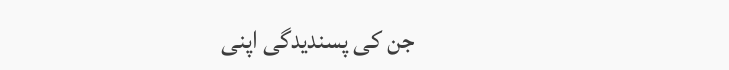جن کی پسندیدگی اپنی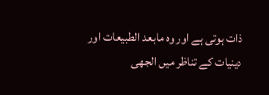ذات ہوتی ہے اور وہ مابعد الطبیعات اور دینیات کے تناظر میں الجھی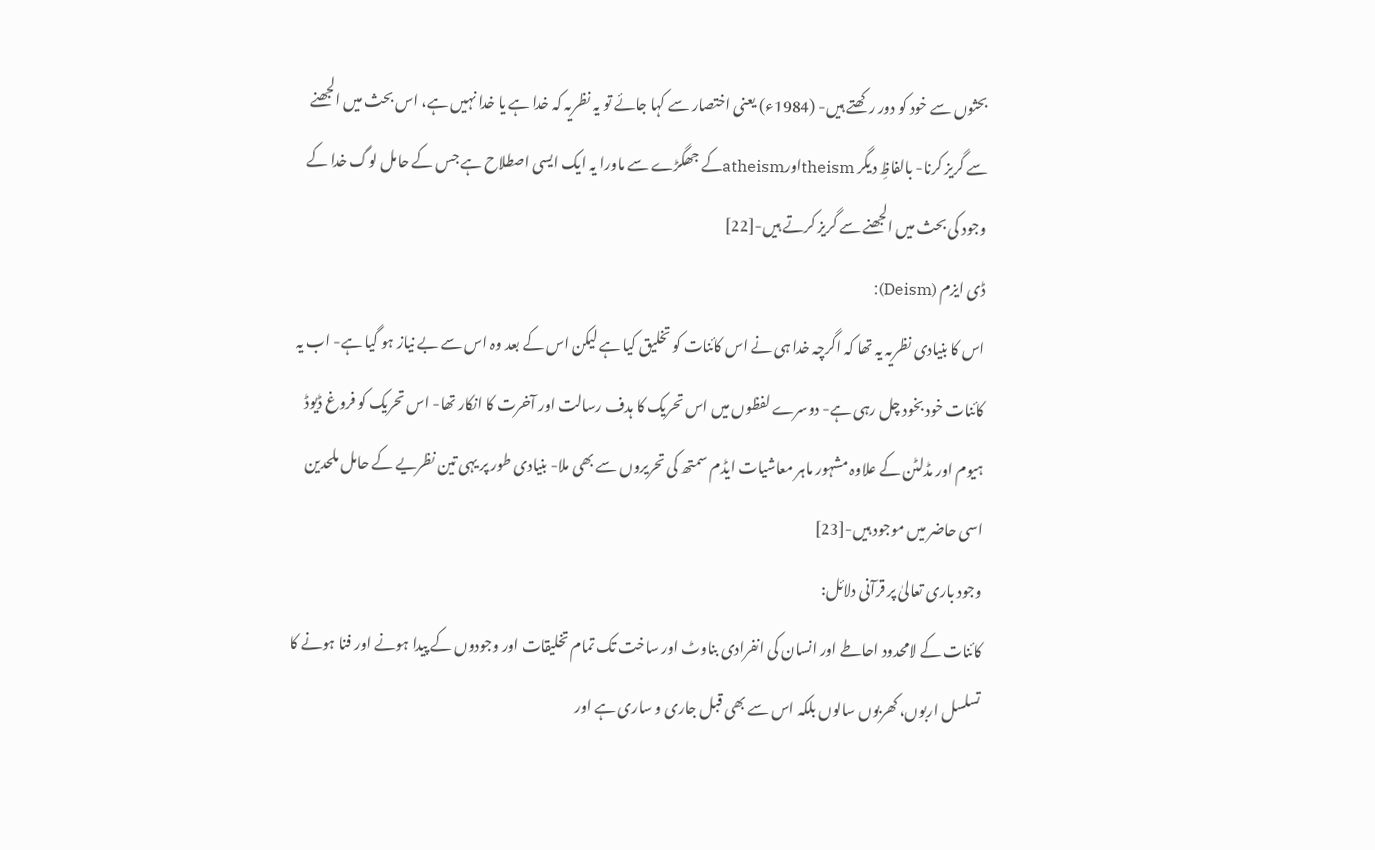بحثوں سے خود کو دور رکھتے ہیں- (1984ء) یعنی اختصار سے کہا جائے تو یہ نظریہ کہ خدا ہے یا خدا نہیں ہے، اس بحث میں الجھنے سے گریز کرنا- بالفاظِ دیگر theismاورatheismکے جھگڑے سے ماورا یہ ایک ایسی اصطلاح ہے جس کے حامل لوگ خدا کے وجود کی بحث میں الجھنے سے گریز کرتے ہیں-[22]
ڈی ایزم (Deism):
اس کا بنیادی نظریہ یہ تھا کہ اگرچہ خدا ہی نے اس کائنات کو تخلیق کیا ہے لیکن اس کے بعد وہ اس سے بے نیاز ہو گیا ہے- اب یہ کائنات خود بخود چل رہی ہے- دوسرے لفظوں میں اس تحریک کا ہدف رسالت اور آخرت کا انکار تھا- اس تحریک کو فروغ ڈیوڈ ہیوم اور مڈلٹن کے علاوہ مشہور ماہر معاشیات ایڈم سمتھ کی تحریروں سے بھی ملا- بنیادی طور پر یہی تین نظریے کے حامل ملحدین اسی حاضر میں موجود ہیں-[23]
وجود باری تعالیٰ پر قرآنی دلائل:
کائنات کے لامحدود احاطے اور انسان کی انفرادی بناوٹ اور ساخت تک تمام تخلیقات اور وجودوں کے پیدا ہونے اور فنا ہونے کا تسلسل اربوں، کھربوں سالوں بلکہ اس سے بھی قبل جاری و ساری ہے اور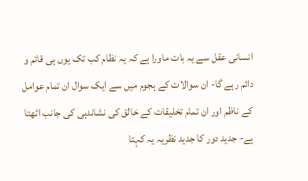انسانی عقل سے یہ بات ماورا ہے کہ یہ نظام کب تک یوں ہی قائم و دائم رہے گا- ان سوالات کے ہجوم میں سے ایک سوال ان تمام عوامل کے ناظم اور ان تمام تخلیقات کے خالق کی نشاندہی کی جانب اٹھتا ہے- جدید دور کا جدید نظریہ یہ کہتا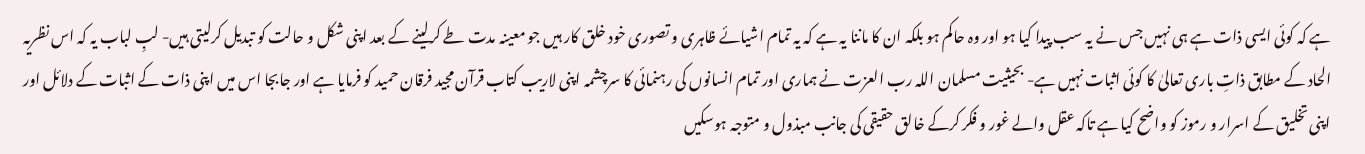ہے کہ کوئی ایسی ذات ہے ہی نہیں جس نے یہ سب پیدا کیا ہو اور وہ حاکم ہو بلکہ ان کا ماننا یہ ہے کہ یہ تمام اشیائے ظاہری و تصوری خود خلق کار ہیں جو معینہ مدت طے کرلینے کے بعد اپنی شکل و حالت کو تبدیل کرلیتی ہیں- لبِ لباب یہ کہ اس نظریہ الحاد کے مطابق ذاتِ باری تعالیٰ کا کوئی اثبات نہیں ہے- بحیثیت مسلمان اللہ رب العزت نے ہماری اور تمام انسانوں کی رہنمائی کا سرچشمہ اپنی لاریب کتاب قرآن مجید فرقان حمید کو فرمایا ہے اور جابجا اس میں اپنی ذات کے اثبات کے دلائل اور اپنی تخلیق کے اسرار و رموز کو واضح کیا ہے تاکہ عقل والے غور و فکر کرکے خالق حقیقی کی جانب مبذول و متوجہ ہوسکیں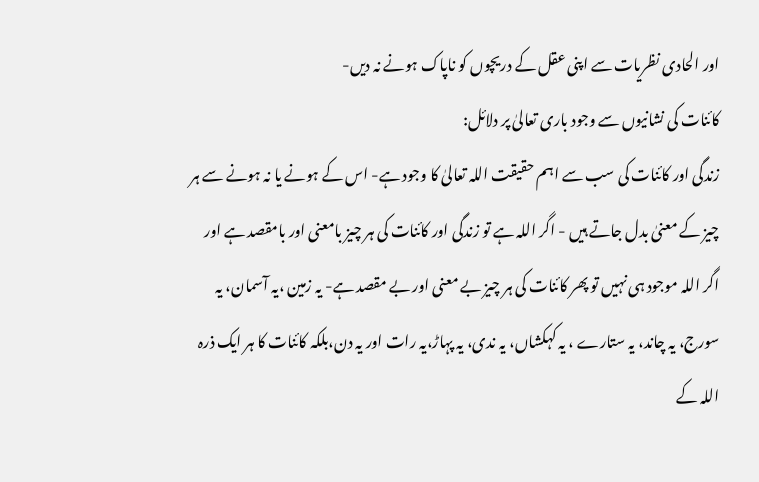اور الحادی نظریات سے اپنی عقل کے دریچوں کو ناپاک ہونے نہ دیں-
کائنات کی نشانیوں سے وجود باری تعالیٰ پر دلائل:
زندگی اور کائنات کی سب سے اہم حقیقت اللہ تعالیٰ کا وجود ہے- اس کے ہونے یا نہ ہونے سے ہر چیز کے معنیٰ بدل جاتے ہیں - اگر اللہ ہے تو زندگی اور کائنات کی ہر چیز بامعنی اور بامقصد ہے اور اگر اللہ موجود ہی نہیں تو پھر کائنات کی ہر چیز بے معنی اور بے مقصد ہے- یہ زمین ،یہ آسمان، یہ سورج، یہ چاند، یہ ستارے ، یہ کہکشاں، یہ ندی، یہ پہاڑ،یہ رات اور یہ دن،بلکہ کائنات کا ہر ایک ذرہ اللہ کے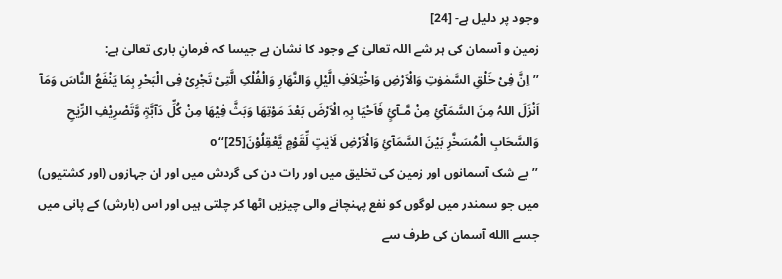وجود پر دلیل ہے- [24]
زمین و آسمان کی ہر شے اللہ تعالىٰ کے وجود کا نشان ہے جیسا کہ فرمانِ باری تعالیٰ ہے:
’’اِنَّ فِیْ خَلْقِ السَّمٰوٰتِ وَالْاَرْضِ وَاخْتِلاَفِ الَّیْلِ وَالنَّھَارِ وَالْفُلْکِ الَّتِیْ تَجْرِیْ فِی الْبَحْرِ بِمَا یَنْفَعُ النَّاسَ وَمَآ اَنْزَلَ اللہُ مِنَ السَّمَآئِ مِنْ مَّـآئٍ فَاَحْیَا بِہِ الْاَرْضَ بَعْدَ مَوْتِھَا وَبَثَّ فِیْھَا مِنْ کُلِّ دَآبَّۃٍ وَّتَصْرِیْفِ الرِّیٰحِ وَالسَّحَابِ الْمُسَخَّرِ بَیْنَ السَّمَآئِ وَالْاَرْضِ لَاٰیٰتٍ لِّقَوْمٍ یَّعْقِلُوْنَo‘‘[25]
’’بے شک آسمانوں اور زمین کی تخلیق میں اور رات دن کی گردش میں اور ان جہازوں (اور کشتیوں) میں جو سمندر میں لوگوں کو نفع پہنچانے والی چیزیں اٹھا کر چلتی ہیں اور اس (بارش) کے پانی میں جسے االله آسمان کی طرف سے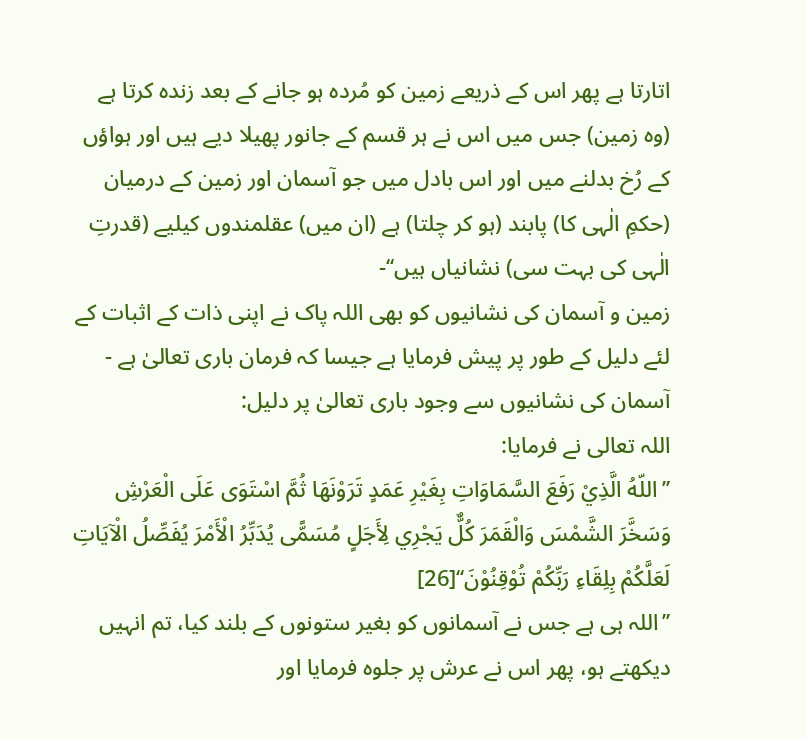اتارتا ہے پھر اس کے ذریعے زمین کو مُردہ ہو جانے کے بعد زندہ کرتا ہے (وہ زمین) جس میں اس نے ہر قسم کے جانور پھیلا دیے ہیں اور ہواؤں کے رُخ بدلنے میں اور اس بادل میں جو آسمان اور زمین کے درمیان (حکمِ الٰہی کا) پابند (ہو کر چلتا) ہے (ان میں) عقلمندوں کیلیے (قدرتِ الٰہی کی بہت سی) نشانیاں ہیں‘‘-
زمین و آسمان کی نشانیوں کو بھی اللہ پاک نے اپنی ذات کے اثبات کے لئے دلیل کے طور پر پیش فرمایا ہے جیسا کہ فرمان باری تعالیٰ ہے -
آسمان کی نشانیوں سے وجود باری تعالىٰ پر دلیل:
اللہ تعالى نے فرمایا:
’’اللّهُ الَّذِيْ رَفَعَ السَّمَاوَاتِ بِغَيْرِ عَمَدٍ تَرَوْنَهَا ثُمَّ اسْتَوَى عَلَى الْعَرْشِ وَسَخَّرَ الشَّمْسَ وَالْقَمَرَ كُلٌّ يَجْرِي لِأَجَلٍ مُسَمًّى يُدَبِّرُ الْأَمْرَ يُفَصِّلُ الْآيَاتِ لَعَلَّكُمْ بِلِقَاءِ رَبِّكُمْ تُوْقِنُوْنَ‘‘[26]
’’اللہ ہی ہے جس نے آسمانوں کو بغیر ستونوں کے بلند کیا، تم انہیں دیکھتے ہو، پھر اس نے عرش پر جلوہ فرمایا اور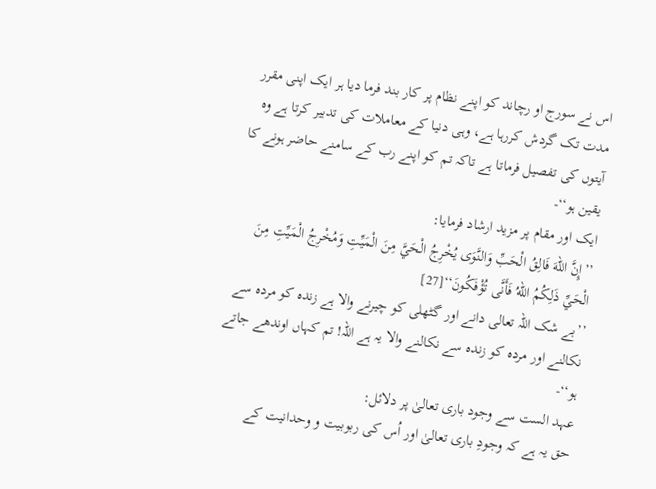اس نے سورج او رچاند کو اپنے نظام پر کار بند فرما دیا ہر ایک اپنی مقرر مدت تک گردش کررہا ہے، وہی دنیا کے معاملات کی تدبیر کرتا ہے وہ آیتوں کی تفصیل فرماتا ہے تاکہ تم کو اپنے رب کے سامنے حاضر ہونے کا یقین ہو‘‘-
ایک اور مقام پر مزید ارشاد فرمایا:
’’إِنَّ اللهَ فَالِقُ الْحَبِّ وَالنَّوَى يُخْرِجُ الْحَيَّ مِنَ الْمَيِّتِ وَمُخْرِجُ الْمَيِّتِ مِنَ الْحَيِّ ذَلِكُمُ اللهُ فَأَنَّى تُؤْفَكُونَ‘‘[27]
’’بے شک اللہ تعالى دانے اور گٹھلی کو چیرنے والا ہے زندہ کو مردہ سے نکالنے اور مردہ کو زندہ سے نکالنے والا یہ ہے اللہ! تم کہاں اوندھے جاتے ہو‘‘-
عہد الست سے وجود باری تعالیٰ پر دلائل:
حق یہ ہے کہ وجودِ باری تعالیٰ اور اُس کی ربوبیت و وحدانیت کے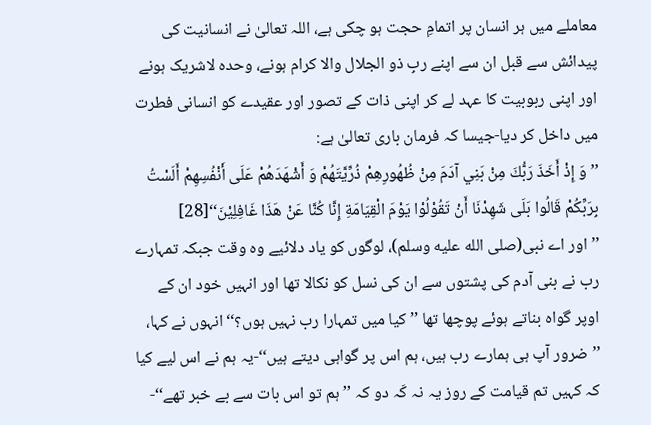معاملے میں ہر انسان پر اتمامِ حجت ہو چکی ہے، اللہ تعالىٰ نے انسانیت کی پیدائش سے قبل ان سے اپنے ربِ ذو الجلال والا کرام ہونے، وحدہ لاشریک ہونے اور اپنی ربوبیت کا عہد لے کر اپنی ذات کے تصور اور عقیدے کو انسانی فطرت میں داخل کر دیا-جیسا کہ فرمان باری تعالیٰ ہے:
’’وَ إِذْ أَخَذَ رَبُّكَ مِنْ بَنِي آدَمَ مِنْ ظُهُورِهِمْ ذُرِّيَّتَهُمْ وَ أَشْهَدَهُمْ عَلَى أَنْفُسِهِمْ أَلَسْتُ بِرَبِّكُمْ قَالُوا بَلَى شَهِدْنَا أَنْ تَقُوْلُوْا يَوْمَ الْقِيَامَةِ إِنَّا كُنَّا عَنْ هَذَا غَافِلِيْنَ‘‘[28]
’’اور اے نبی(صلى الله عليه وسلم)، لوگوں کو یاد دلائیے وہ وقت جبکہ تمہارے رب نے بنی آدم کی پشتوں سے ان کی نسل کو نکالا تھا اور انہیں خود ان کے اوپر گواہ بناتے ہوئے پوچھا تھا ’’کیا میں تمہارا رب نہیں ہوں؟‘‘ انہوں نے کہا، ’’ضرور آپ ہی ہمارے رب ہیں، ہم اس پر گواہی دیتے ہیں‘‘-یہ ہم نے اس لیے کیا کہ کہیں تم قیامت کے روز یہ نہ کَہ دو کہ ’’ہم تو اس بات سے بے خبر تھے‘‘-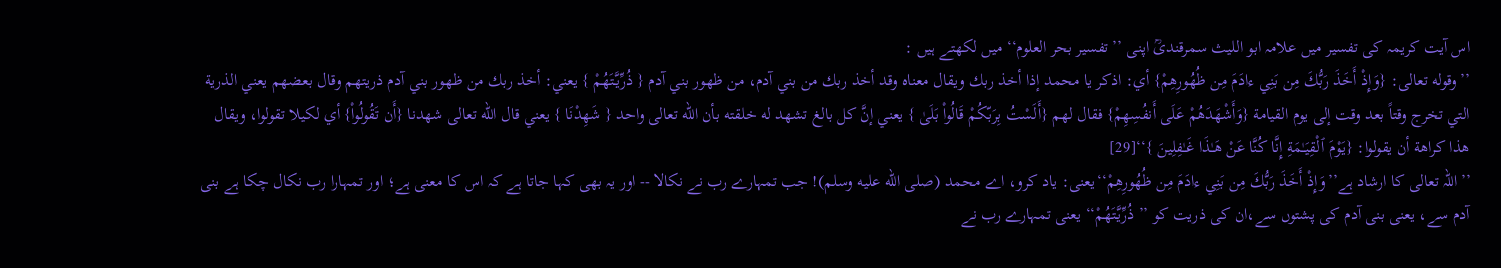اس آیت کریمہ کی تفسیر میں علامہ ابو اللیث سمرقندیؒ اپنی ’’تفسیر بحر العلوم‘‘ میں لکھتے ہیں :
’’وقوله تعالى: {وَإِذْ أَخَذَ رَبُّكَ مِن بَنِي ءادَمَ مِن ظُهُورِهِمْ} أي: اذكر يا محمد إذا أخذ ربك ويقال معناه وقد أخذ ربك من بني آدم، من ظهور بني آدم { ذُرِّيَّتَهُمْ } يعني: أخذ ربك من ظهور بني آدم ذريتهم وقال بعضهم يعني الذرية التي تخرج وقتاً بعد وقت إلى يوم القيامة {وَأَشْهَدَهُمْ عَلَى أَنفُسِهِمْ} فقال لهم {أَلَسْتُ بِرَبّكُمْ قَالُواْ بَلَىٰ } يعني إنَّ كل بالغ تشهد له خلقته بأن الله تعالى واحد { شَهِدْنَا } يعني قال الله تعالى شهدنا {أَن تَقُولُواْ} أي لكيلا تقولوا، ويقال هذا كراهة أن يقولوا: {يَوْمَ ٱلْقِيَـٰمَةِ إِنَّا كُنَّا عَنْ هَـٰذَا غَـٰفِلِينَ }‘‘[29]
’’اللہ تعالی کا ارشاد ہے’’وَإِذْ أَخَذَ رَبُّكَ مِن بَنِي ءادَمَ مِن ظُهُورِهِمْ‘‘یعنی: یاد کرو، اے محمد (صلى الله عليه وسلم)! جب تمہارے رب نے نکالا -- اور یہ بھی کہا جاتا ہے کہ اس کا معنی ہے؛ اور تمہارا رب نکال چکا ہے بنی آدم سے، یعنی بنی آدم کی پشتوں سے،ان کی ذریت کو ’’ ذُرِّيَّتَهُمْ‘‘ یعنی تمہارے رب نے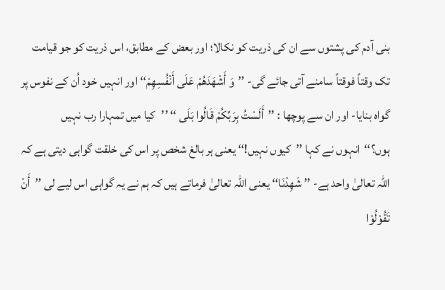بنی آدم کی پشتوں سے ان کی ذریت کو نکالا؛ اور بعض کے مطابق، اس ذریت کو جو قیامت تک وقتاً فوقتاً سامنے آتی جائے گی- ’’وَ أَشْهَدَهُمْ عَلَى أَنْفُسِهِمْ‘‘ اور انہیں خود اُن کے نفوس پر گواہ بنایا- اور ان سے پوچھا : ’’أَلَسْتُ بِرَبِّكُمْ قَالُوا بَلَى ‘‘ ’’کیا میں تمہارا رب نہیں ہوں؟‘‘انہوں نے کہا ’’کیوں نہیں!‘‘ یعنی ہر بالغ شخص پر اس کی خلقت گواہی دیتی ہے کہ اللہ تعالیٰ واحد ہے- ’’ شَهِدْنَا‘‘ یعنی اللہ تعالیٰ فرماتے ہیں کہ ہم نے یہ گواہی اس لیے لی ’’أَنْ تَقُوْلُوْا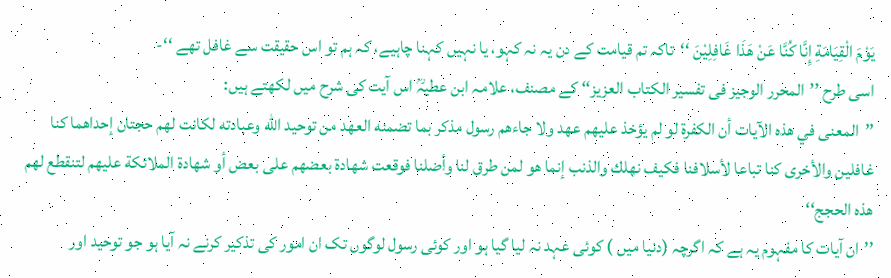يَوْمَ الْقِيَامَةِ إِنَّا كُنَّا عَنْ هَذَا غَافِلِيْنَ ‘‘تاکہ تم قیامت کے دن یہ نہ کہو، یا نہیں کہنا چاہیے، کہ ہم تو اس حقیقت سے غافل تھے ‘‘-
اسی طرح ’’المحرر الوجیز فی تفسیر الکتاب العزیز‘‘ کے مصنف، علامہ ابن عطیہؒ اس آیت کی شرح میں لکھتے ہیں:
’’المعنى في هذه الآيات أن الكفرة لو لم يؤخذ عليهم عهد ولا جاءهم رسول مذكر بما تضمنه العهد من توحيد الله وعبادته لكانت لهم حجتان إحداهما كنا غافلين والأخرى كنا تباعا لأسلافنا فكيف نهلك والذنب إنما هو لمن طرق لنا وأضلنا فوقعت شهادة بعضهم على بعض أو شهادة الملائكة عليهم لتنقطع لهم هذه الحجج‘‘
’’ان آیات کا مفہوم یہ ہے کہ اگرچہ (دنیا میں ) کوئی عہد نہ لیا گیا ہو اور کوئی رسول لوگوں تک ان امور کی تذکیر کرنے نہ آیا ہو جو توحید اور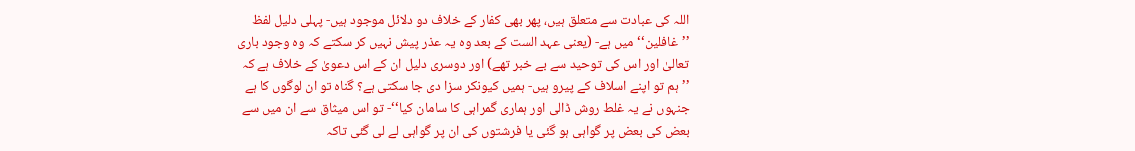اللہ کی عبادت سے متعلق ہیں، پھر بھی کفار کے خلاف دو دلائل موجود ہیں- پہلی دلیل لفظ ’’غافلین‘‘ میں ہے- (یعنی عہد الست کے بعد وہ یہ عذر پیش نہیں کر سکتے کہ وہ وجود باری تعالیٰ اور اس کی توحید سے بے خبر تھے) اور دوسری دلیل ان کے اس دعویٰ کے خلاف ہے کہ ’’ہم تو اپنے اسلاف کے پیرو ہیں- ہمیں کیونکر سزا دی جا سکتی ہے؟ گناہ تو ان لوگوں کا ہے جنہوں نے یہ غلط روش ڈالی اور ہماری گمراہی کا سامان کیا‘‘- تو اس میثاق سے ان میں سے بعض کی بعض پر گواہی ہو گئی یا فرشتوں کی ان پر گواہی لے لی گئی تاکہ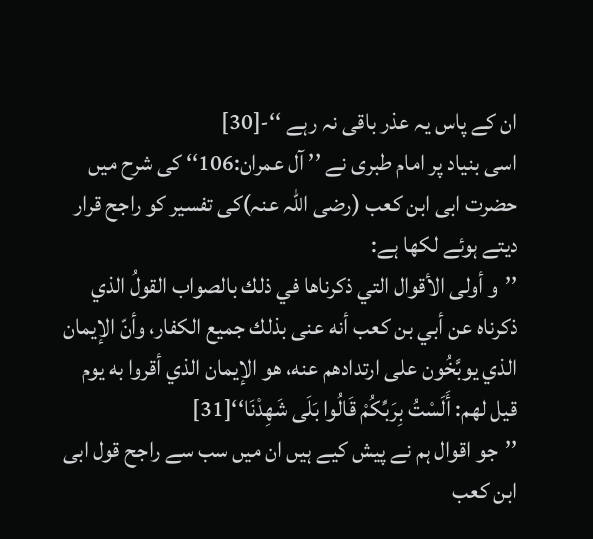ان کے پاس یہ عذر باقی نہ رہے ‘‘-[30]
اسی بنیاد پر امام طبری نے ’’ آل عمران:106‘‘ کی شرح میں حضرت ابی ابن کعب (رضی اللہ عنہ)کی تفسیر کو راجح قرار دیتے ہوئے لکھا ہے:
’’و أولى الأقوال التي ذكرناها في ذلك بالصواب القولُ الذي ذكرناه عن أبي بن كعب أنه عنى بذلك جميع الكفار، وأنّ الإيمان الذي يوبَّخُون على ارتدادهم عنه، هو الإيمان الذي أقروا به يوم قيل لهم: أَلَسْتُ بِرَبِّكُمْ قَالُوا بَلَى شَهِدْنَا‘‘[31]
’’جو اقوال ہم نے پیش کیے ہیں ان میں سب سے راجح قول ابی ابن کعب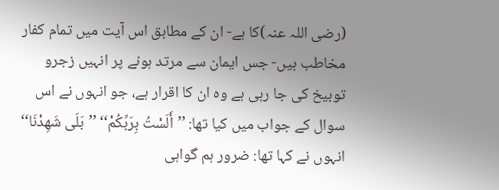(رضی اللہ عنہ)کا ہے- ان کے مطابق اس آیت میں تمام کفار مخاطب ہیں- جس ایمان سے مرتد ہونے پر انہیں زجرو توبیخ کی جا رہی ہے وہ ان کا اقرار ہے، جو انہوں نے اس سوال کے جواب میں کیا تھا: ’’أَلَسْتُ بِرَبِّكُمْ‘‘ ’’بَلَى شَهِدْنَا‘‘ انہوں نے کہا تھا: ضرور ہم گواہی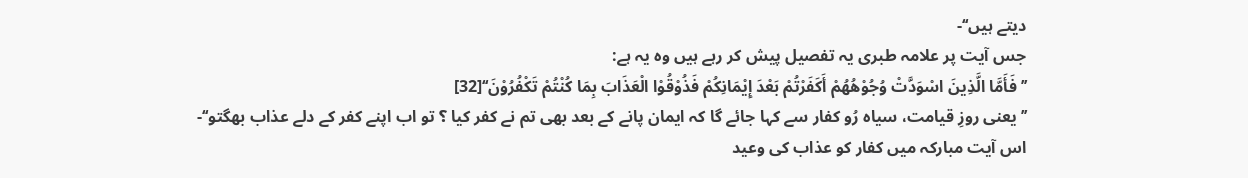دیتے ہیں‘‘-
جس آیت پر علامہ طبری یہ تفصیل پیش کر رہے ہیں وہ یہ ہے:
’’ فَأَمَّا الَّذِينَ اسْوَدَّتْ وُجُوْهُهُمْ أَكَفَرْتُمْ بَعْدَ إِيْمَانِكُمْ فَذُوْقُوْا الْعَذَابَ بِمَا كُنْتُمْ تَكْفُرُوْنَ‘‘[32]
’’یعنی روزِ قیامت، سیاہ رُو کفار سے کہا جائے گا کہ ایمان پانے کے بعد بھی تم نے کفر کیا ؟ تو اب اپنے کفر کے دلے عذاب بھگتو‘‘-
اس آیت مبارکہ میں کفار کو عذاب کی وعید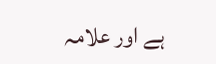ہے اور علامہ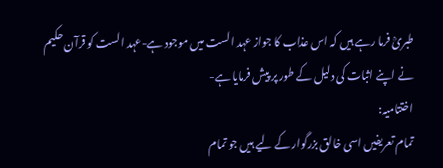طبریؒ فرما رہے ہیں کہ اس عذاب کا جواز عہد الست میں موجود ہے-عہد الست کو قرآن حکیم نے اپنے اثبات کی دلیل کے طور پر پیش فرمایا ہے-
اختتامیہ:
تمام تعریفیں اسی خالق بزرگوار کے لیے ہیں جو تمام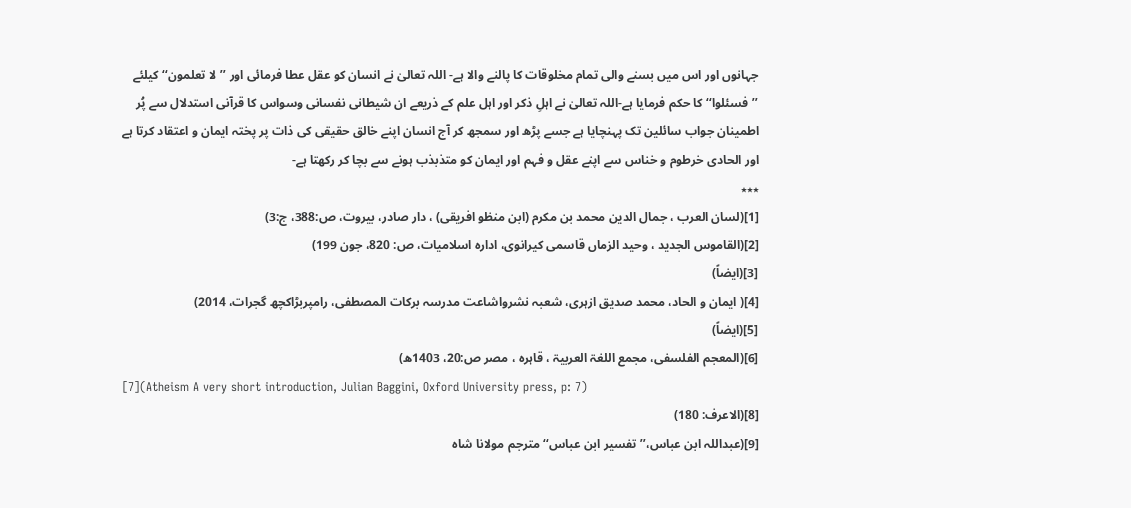جہانوں اور اس میں بسنے والی تمام مخلوقات کا پالنے والا ہے- اللہ تعالیٰ نے انسان کو عقل عطا فرمائی اور ’’لا تعلمون‘‘ کیلئے ’’فسئلوا‘‘ کا حکم فرمایا ہے-اللہ تعالیٰ نے اہلِ ذکر اور اہل علم کے ذریعے ان شیطانی نفسانی وسواس کا قرآنی استدلال سے پُر اطمینان جواب سائلین تک پہنچایا ہے جسے پڑھ اور سمجھ کر آج انسان اپنے خالق حقیقی کی ذات پر پختہ ایمان و اعتقاد کرتا ہے اور الحادی خرطوم و خناس سے اپنے عقل و فہم اور ایمان کو متذبذب ہونے سے بچا کر رکھتا ہے-
٭٭٭
[1](لسان العرب ، جمال الدین محمد بن مکرم (ابن منظو افریقی) ، دار صادر، بیروت، ص:388، ج:3)
[2](القاموس الجدید ، وحید الزماں قاسمی کیرانوی، ادارہ اسلامیات، ص: 820، جون 199)
[3](ایضاً)
[4]( ایمان و الحاد، محمد صدیق ازہری، شعبہ نشرواشاعت مدرسہ برکات المصطفی، رامپربڑاکچھ گجرات، 2014)
[5](ایضاً)
[6](المعجم الفلسفی، مجمع اللغۃ العربیۃ ، قاہرہ ، مصر ص:20، 1403ھ)
[7](Atheism A very short introduction, Julian Baggini, Oxford University press, p: 7)
[8](الاعرف: 180)
[9](عبداللہ ابن عباس،’’تفسیر ابن عباس‘‘ مترجم مولانا شاہ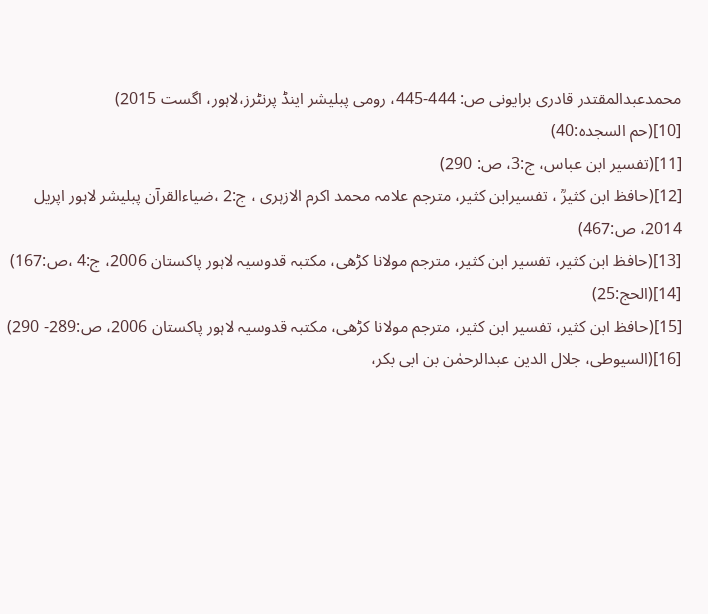محمدعبدالمقتدر قادری برایونی ص: 444-445، رومی پبلیشر اینڈ پرنٹرز،لاہور، اگست 2015)
[10](حم السجدہ:40)
[11](تفسیر ابن عباس، ج:3، ص: 290)
[12](حافظ ابن کثیرؒ ، تفسیرابن کثیر، مترجم علامہ محمد اکرم الازہری ، ج:2 ،ضیاءالقرآن پبلیشر لاہور اپریل 2014، ص:467)
[13](حافظ ابن کثیر، تفسیر ابن کثیر، مترجم مولانا کڑھی، مکتبہ قدوسیہ لاہور پاکستان 2006، ج:4 ،ص:167)
[14](الحج:25)
[15](حافظ ابن کثیر، تفسیر ابن کثیر، مترجم مولانا کڑھی، مکتبہ قدوسیہ لاہور پاکستان 2006، ص:289- 290)
[16](السیوطی، جلال الدین عبدالرحمٰن بن ابی بکر،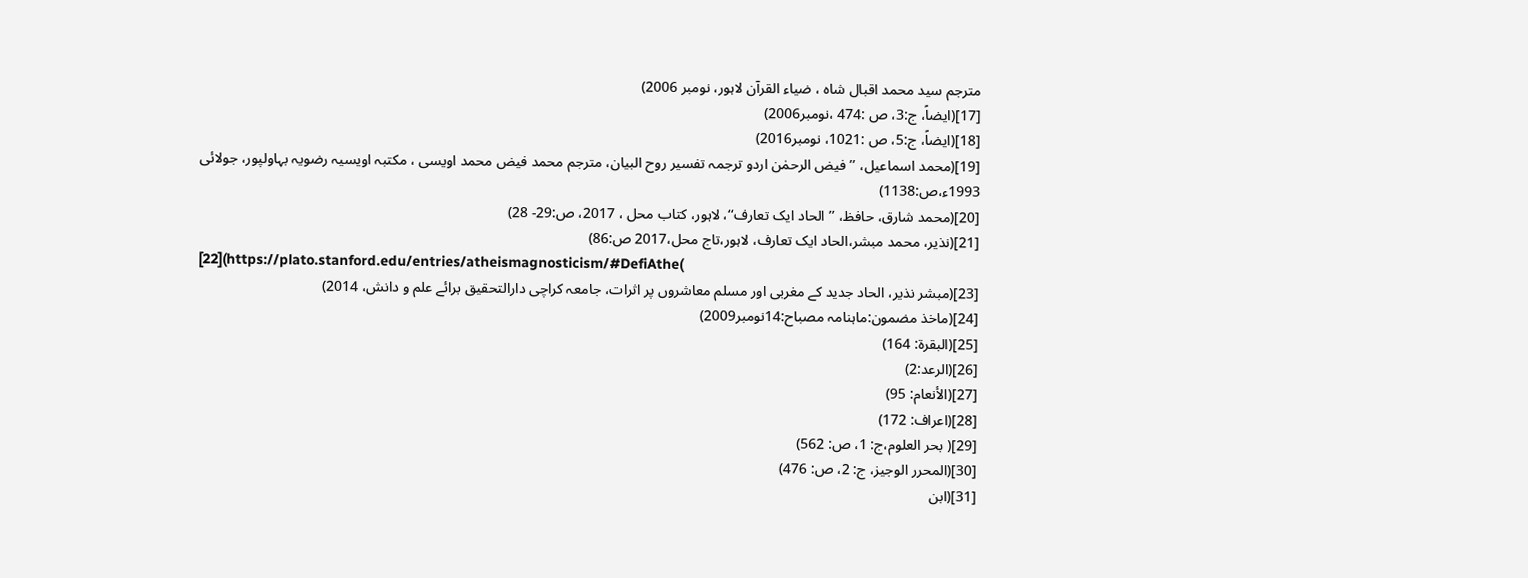مترجم سید محمد اقبال شاہ ، ضیاء القرآن لاہور، نومبر 2006)
[17](ایضاً، ج:3، ص :474 ،نومبر2006)
[18](ایضاً، ج:5، ص :1021، نومبر2016)
[19](محمد اسماعیل، ’’فیض الرحمٰن اردو ترجمہ تفسیر روح البیان، مترجم محمد فیض محمد اویسی ، مکتبہ اویسیہ رضویہ بہاولپور، جولائی 1993ء،ص:1138)
[20](محمد شارق، حافظ، ’’الحاد ایک تعارف‘‘، لاہور، کتاب محل ، 2017، ص:29- 28)
[21](نذیر، محمد مبشر،الحاد ایک تعارف، لاہور،تاج محل،2017 ص:86)
[22](https://plato.stanford.edu/entries/atheismagnosticism/#DefiAthe(
[23](مبشر نذیر، الحاد جدید کے مغربی اور مسلم معاشروں پر اثرات، جامعہ کراچی دارالتحقیق برائے علم و دانش، 2014)
[24](ماخذ مضمون:ماہنامہ مصباح:14نومبر2009)
[25](البقرة: 164)
[26](الرعد:2)
[27](الأنعام: 95)
[28](اعراف: 172)
[29]( بحر العلوم،ج: 1، ص: 562)
[30](المحرر الوجیز، ج: 2، ص: 476)
[31](ابن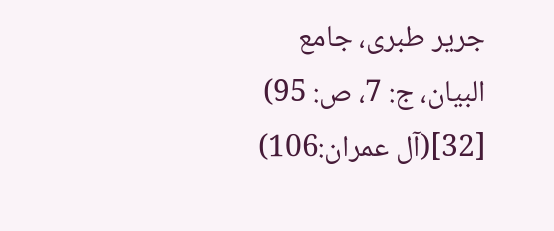جریر طبری، جامع البیان، ج: 7، ص: 95)
[32](آل عمران:106)